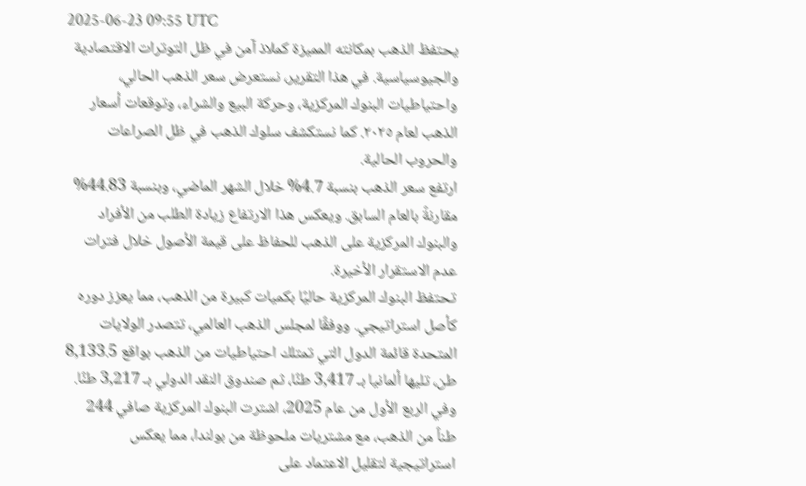2025-06-23 09:55 UTC
يحتفظ الذهب بمكانته المميزة كملاذ آمن في ظل التوترات الاقتصادية والجيوسياسية. في هذا التقرير، نستعرض سعر الذهب الحالي، واحتياطيات البنوك المركزية، وحركة البيع والشراء، وتوقعات أسعار الذهب لعام ٢٠٢٥. كما نستكشف سلوك الذهب في ظل الصراعات والحروب الحالية.
ارتفع سعر الذهب بنسبة 4.7% خلال الشهر الماضي، وبنسبة 44.83% مقارنةً بالعام السابق. ويعكس هذا الارتفاع زيادة الطلب من الأفراد والبنوك المركزية على الذهب للحفاظ على قيمة الأصول خلال فترات عدم الاستقرار الأخيرة.
تحتفظ البنوك المركزية حاليًا بكميات كبيرة من الذهب، مما يعزز دوره كأصل استراتيجي. ووفقًا لمجلس الذهب العالمي، تتصدر الولايات المتحدة قائمة الدول التي تمتلك احتياطيات من الذهب بواقع 8,133.5 طن، تليها ألمانيا بـ 3,417 طنًا، ثم صندوق النقد الدولي بـ 3,217 طنًا.
وفي الربع الأول من عام 2025، اشترت البنوك المركزية صافي 244 طناً من الذهب، مع مشتريات ملحوظة من بولندا، مما يعكس استراتيجية لتقليل الاعتماد على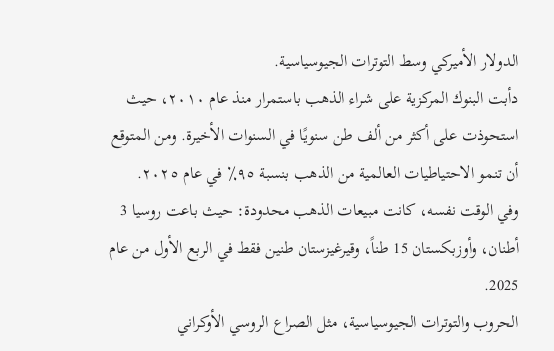الدولار الأميركي وسط التوترات الجيوسياسية.
دأبت البنوك المركزية على شراء الذهب باستمرار منذ عام ٢٠١٠، حيث استحوذت على أكثر من ألف طن سنويًا في السنوات الأخيرة. ومن المتوقع أن تنمو الاحتياطيات العالمية من الذهب بنسبة ٩٥٪ في عام ٢٠٢٥.
وفي الوقت نفسه، كانت مبيعات الذهب محدودة: حيث باعت روسيا 3 أطنان، وأوزبكستان 15 طناً، وقيرغيزستان طنين فقط في الربع الأول من عام 2025.
الحروب والتوترات الجيوسياسية، مثل الصراع الروسي الأوكراني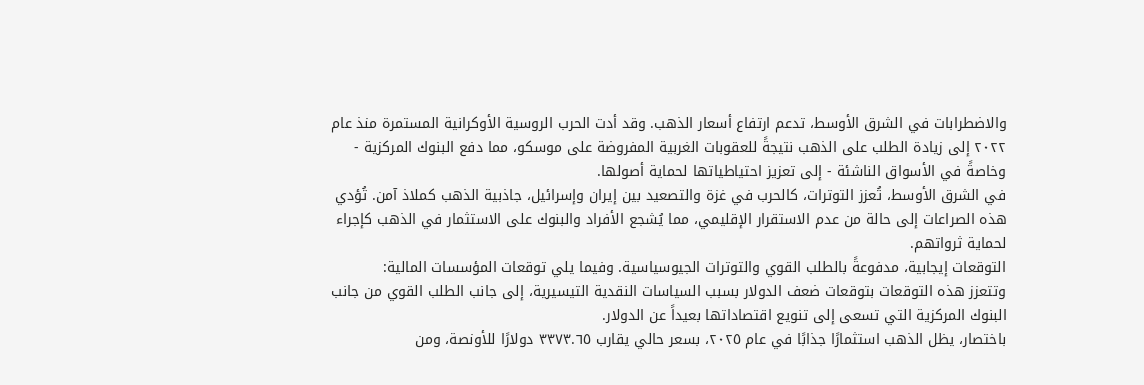والاضطرابات في الشرق الأوسط، تدعم ارتفاع أسعار الذهب. وقد أدت الحرب الروسية الأوكرانية المستمرة منذ عام ٢٠٢٢ إلى زيادة الطلب على الذهب نتيجةً للعقوبات الغربية المفروضة على موسكو، مما دفع البنوك المركزية - وخاصةً في الأسواق الناشئة - إلى تعزيز احتياطياتها لحماية أصولها.
في الشرق الأوسط، تُعزز التوترات، كالحرب في غزة والتصعيد بين إيران وإسرائيل، جاذبية الذهب كملاذ آمن. تُؤدي هذه الصراعات إلى حالة من عدم الاستقرار الإقليمي، مما يُشجع الأفراد والبنوك على الاستثمار في الذهب كإجراء لحماية ثرواتهم.
التوقعات إيجابية، مدفوعةً بالطلب القوي والتوترات الجيوسياسية. وفيما يلي توقعات المؤسسات المالية:
وتتعزز هذه التوقعات بتوقعات ضعف الدولار بسبب السياسات النقدية التيسيرية، إلى جانب الطلب القوي من جانب البنوك المركزية التي تسعى إلى تنويع اقتصاداتها بعيداً عن الدولار.
باختصار، يظل الذهب استثمارًا جذابًا في عام ٢٠٢٥، بسعر حالي يقارب ٣٣٧٣.٦٥ دولارًا للأونصة، ومن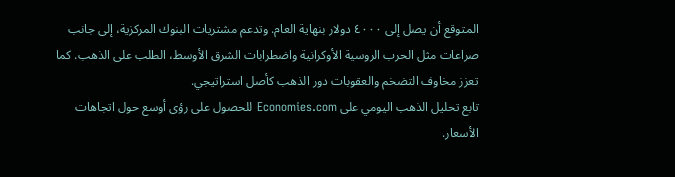المتوقع أن يصل إلى ٤٠٠٠ دولار بنهاية العام. وتدعم مشتريات البنوك المركزية، إلى جانب صراعات مثل الحرب الروسية الأوكرانية واضطرابات الشرق الأوسط، الطلب على الذهب. كما تعزز مخاوف التضخم والعقوبات دور الذهب كأصل استراتيجي.
تابع تحليل الذهب اليومي على Economies.com للحصول على رؤى أوسع حول اتجاهات الأسعار.